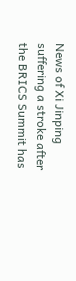News of Xi Jinping suffering a stroke after the BRICS Summit has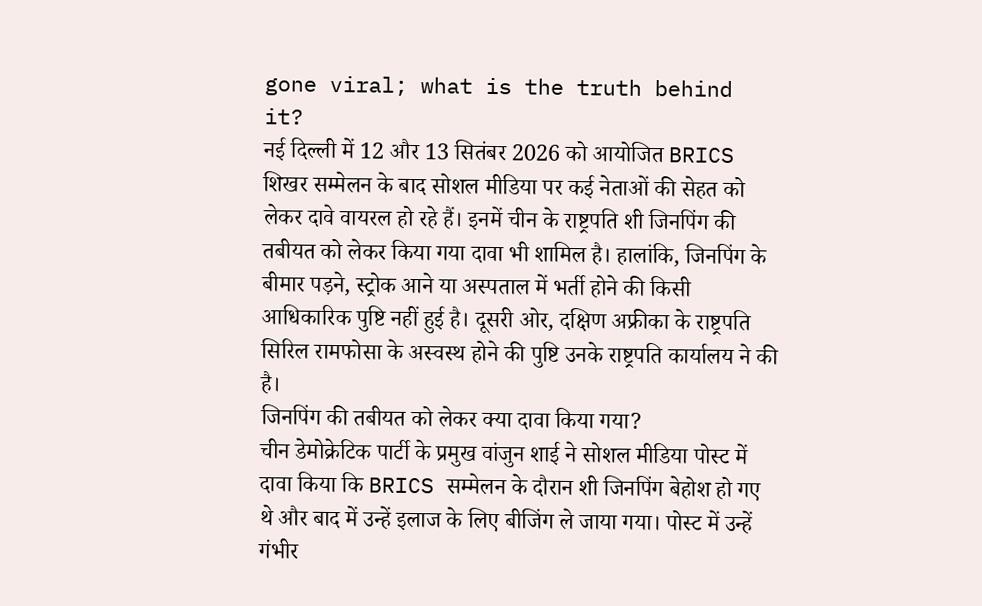gone viral; what is the truth behind it?
नई दिल्ली में 12 और 13 सितंबर 2026 को आयोजित BRICS शिखर सम्मेलन के बाद सोशल मीडिया पर कई नेताओं की सेहत को लेकर दावे वायरल हो रहे हैं। इनमें चीन के राष्ट्रपति शी जिनपिंग की तबीयत को लेकर किया गया दावा भी शामिल है। हालांकि, जिनपिंग के बीमार पड़ने, स्ट्रोक आने या अस्पताल में भर्ती होने की किसी आधिकारिक पुष्टि नहीं हुई है। दूसरी ओर, दक्षिण अफ्रीका के राष्ट्रपति सिरिल रामफोसा के अस्वस्थ होने की पुष्टि उनके राष्ट्रपति कार्यालय ने की है।
जिनपिंग की तबीयत को लेकर क्या दावा किया गया?
चीन डेमोक्रेटिक पार्टी के प्रमुख वांजुन शाई ने सोशल मीडिया पोस्ट में दावा किया कि BRICS सम्मेलन के दौरान शी जिनपिंग बेहोश हो गए थे और बाद में उन्हें इलाज के लिए बीजिंग ले जाया गया। पोस्ट में उन्हें गंभीर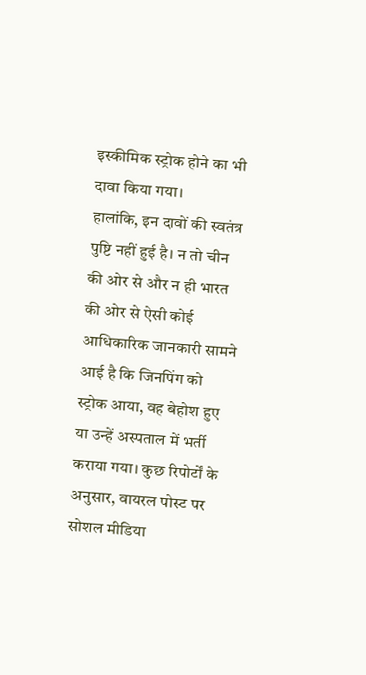इस्कीमिक स्ट्रोक होने का भी दावा किया गया।
हालांकि, इन दावों की स्वतंत्र पुष्टि नहीं हुई है। न तो चीन की ओर से और न ही भारत की ओर से ऐसी कोई आधिकारिक जानकारी सामने आई है कि जिनपिंग को स्ट्रोक आया, वह बेहोश हुए या उन्हें अस्पताल में भर्ती कराया गया। कुछ रिपोर्टों के अनुसार, वायरल पोस्ट पर सोशल मीडिया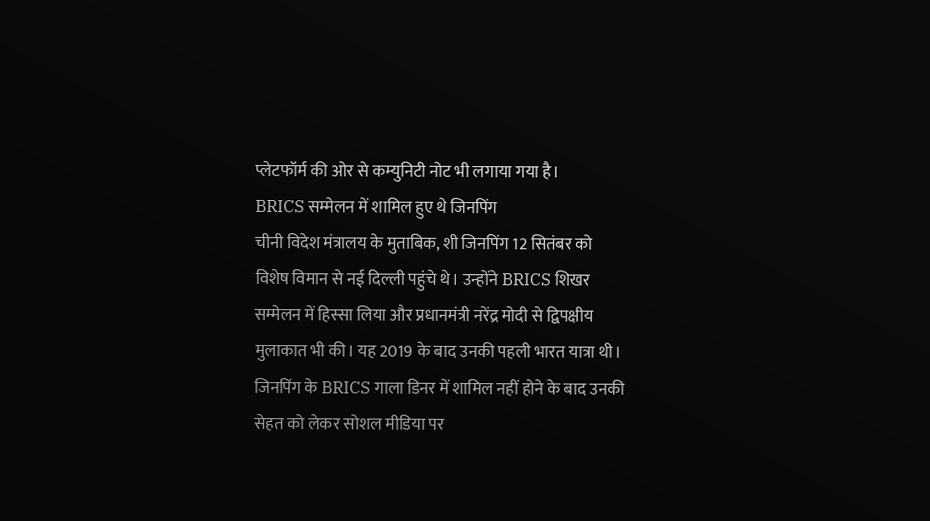प्लेटफॉर्म की ओर से कम्युनिटी नोट भी लगाया गया है।
BRICS सम्मेलन में शामिल हुए थे जिनपिंग
चीनी विदेश मंत्रालय के मुताबिक, शी जिनपिंग 12 सितंबर को विशेष विमान से नई दिल्ली पहुंचे थे। उन्होंने BRICS शिखर सम्मेलन में हिस्सा लिया और प्रधानमंत्री नरेंद्र मोदी से द्विपक्षीय मुलाकात भी की। यह 2019 के बाद उनकी पहली भारत यात्रा थी।
जिनपिंग के BRICS गाला डिनर में शामिल नहीं होने के बाद उनकी सेहत को लेकर सोशल मीडिया पर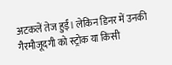अटकलें तेज हुईं। लेकिन डिनर में उनकी गैरमौजूदगी को स्ट्रोक या किसी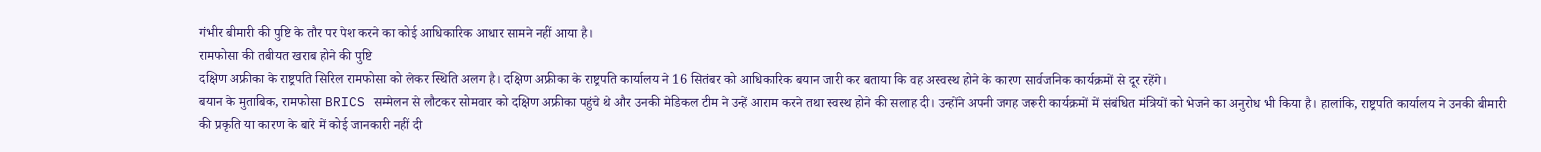गंभीर बीमारी की पुष्टि के तौर पर पेश करने का कोई आधिकारिक आधार सामने नहीं आया है।
रामफोसा की तबीयत खराब होने की पुष्टि
दक्षिण अफ्रीका के राष्ट्रपति सिरिल रामफोसा को लेकर स्थिति अलग है। दक्षिण अफ्रीका के राष्ट्रपति कार्यालय ने 16 सितंबर को आधिकारिक बयान जारी कर बताया कि वह अस्वस्थ होने के कारण सार्वजनिक कार्यक्रमों से दूर रहेंगे।
बयान के मुताबिक, रामफोसा BRICS सम्मेलन से लौटकर सोमवार को दक्षिण अफ्रीका पहुंचे थे और उनकी मेडिकल टीम ने उन्हें आराम करने तथा स्वस्थ होने की सलाह दी। उन्होंने अपनी जगह जरूरी कार्यक्रमों में संबंधित मंत्रियों को भेजने का अनुरोध भी किया है। हालांकि, राष्ट्रपति कार्यालय ने उनकी बीमारी की प्रकृति या कारण के बारे में कोई जानकारी नहीं दी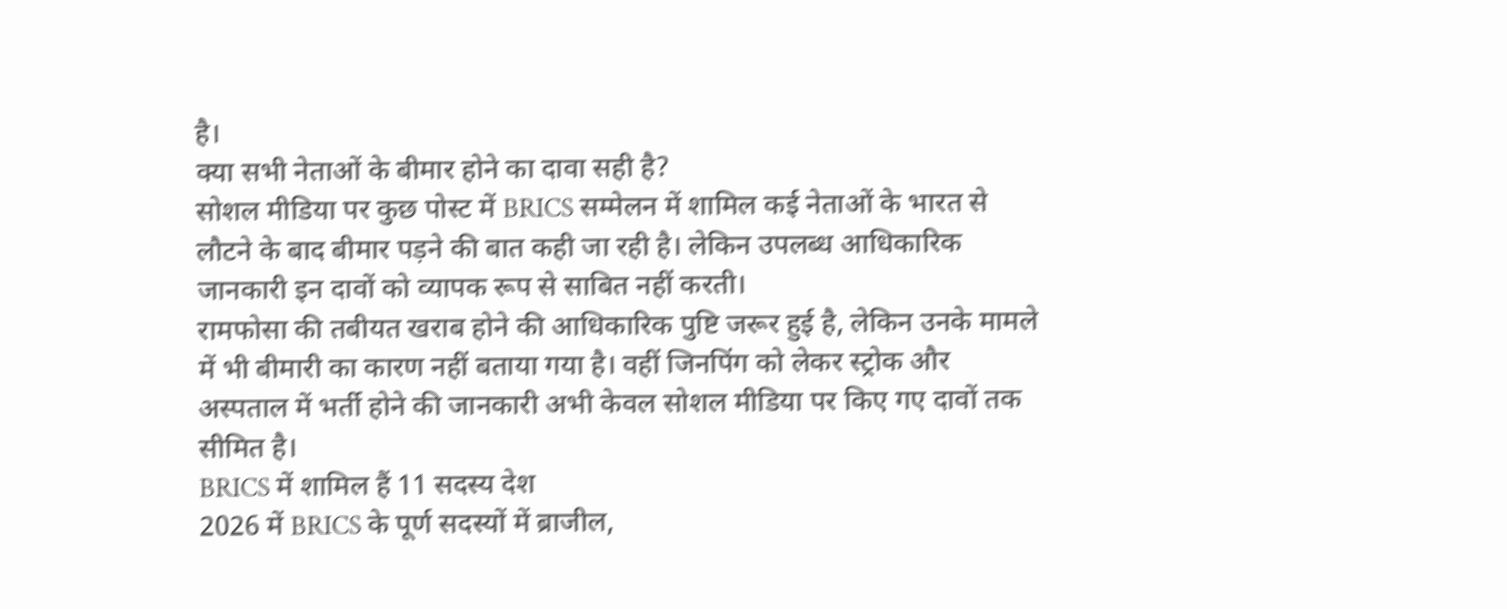है।
क्या सभी नेताओं के बीमार होने का दावा सही है?
सोशल मीडिया पर कुछ पोस्ट में BRICS सम्मेलन में शामिल कई नेताओं के भारत से लौटने के बाद बीमार पड़ने की बात कही जा रही है। लेकिन उपलब्ध आधिकारिक जानकारी इन दावों को व्यापक रूप से साबित नहीं करती।
रामफोसा की तबीयत खराब होने की आधिकारिक पुष्टि जरूर हुई है, लेकिन उनके मामले में भी बीमारी का कारण नहीं बताया गया है। वहीं जिनपिंग को लेकर स्ट्रोक और अस्पताल में भर्ती होने की जानकारी अभी केवल सोशल मीडिया पर किए गए दावों तक सीमित है।
BRICS में शामिल हैं 11 सदस्य देश
2026 में BRICS के पूर्ण सदस्यों में ब्राजील,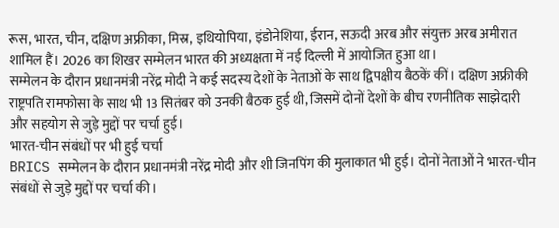रूस, भारत, चीन, दक्षिण अफ्रीका, मिस्र, इथियोपिया, इंडोनेशिया, ईरान, सऊदी अरब और संयुक्त अरब अमीरात शामिल हैं। 2026 का शिखर सम्मेलन भारत की अध्यक्षता में नई दिल्ली में आयोजित हुआ था।
सम्मेलन के दौरान प्रधानमंत्री नरेंद्र मोदी ने कई सदस्य देशों के नेताओं के साथ द्विपक्षीय बैठकें कीं। दक्षिण अफ्रीकी राष्ट्रपति रामफोसा के साथ भी 13 सितंबर को उनकी बैठक हुई थी, जिसमें दोनों देशों के बीच रणनीतिक साझेदारी और सहयोग से जुड़े मुद्दों पर चर्चा हुई।
भारत-चीन संबंधों पर भी हुई चर्चा
BRICS सम्मेलन के दौरान प्रधानमंत्री नरेंद्र मोदी और शी जिनपिंग की मुलाकात भी हुई। दोनों नेताओं ने भारत-चीन संबंधों से जुड़े मुद्दों पर चर्चा की।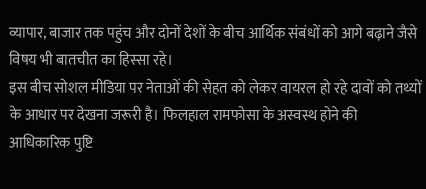व्यापार, बाजार तक पहुंच और दोनों देशों के बीच आर्थिक संबंधों को आगे बढ़ाने जैसे विषय भी बातचीत का हिस्सा रहे।
इस बीच सोशल मीडिया पर नेताओं की सेहत को लेकर वायरल हो रहे दावों को तथ्यों के आधार पर देखना जरूरी है। फिलहाल रामफोसा के अस्वस्थ होने की आधिकारिक पुष्टि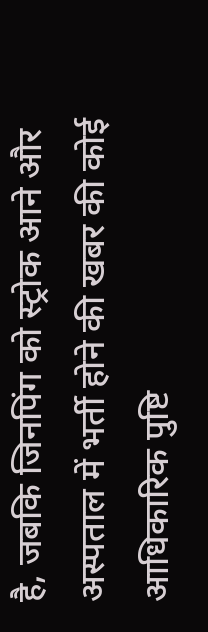है, जबकि जिनपिंग को स्ट्रोक आने और अस्पताल में भर्ती होने की खबर की कोई आधिकारिक पुष्टि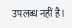उपलब्ध नहीं है।